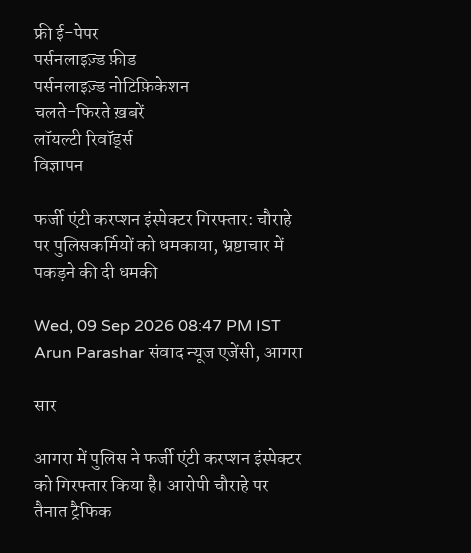फ्री ई-पेपर
पर्सनलाइज़्ड फ़ीड
पर्सनलाइज़्ड नोटिफ़िकेशन
चलते-फिरते ख़बरें
लॉयल्टी रिवॉर्ड्स
विज्ञापन

फर्जी एंटी करप्शन इंस्पेक्टर गिरफ्तार: चौराहे पर पुलिसकर्मियों को धमकाया, भ्रष्टाचार में पकड़ने की दी धमकी

Wed, 09 Sep 2026 08:47 PM IST
Arun Parashar संवाद न्यूज एजेंसी, आगरा

सार

आगरा में पुलिस ने फर्जी एंटी करप्शन इंस्पेक्टर को गिरफ्तार किया है। आरोपी चौराहे पर तैनात ट्रैफिक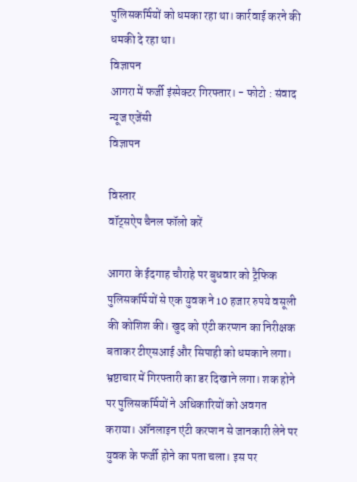पुलिसकर्मियों को धमका रहा था। कार्रवाई करने की धमकी दे रहा था।
विज्ञापन
आगरा में फर्जी इंस्पेक्टर गिरफ्तार। - फोटो : संवाद न्यूज एजेंसी
विज्ञापन

विस्तार
वॉट्सऐप चैनल फॉलो करें

आगरा के ईदगाह चौराहे पर बुधवार को ट्रैफिक पुलिसकर्मियों से एक युवक ने 10 हजार रुपये वसूली की कोशिश की। खुद को एंटी करप्शन का निरीक्षक बताकर टीएसआई और सिपाही को धमकाने लगा। भ्रष्टाचार में गिरफ्तारी का डर दिखाने लगा। शक होने पर पुलिसकर्मियों ने अधिकारियों को अवगत कराया। ऑनलाइन एंटी करप्शन से जानकारी लेने पर युवक के फर्जी होने का पता चला। इस पर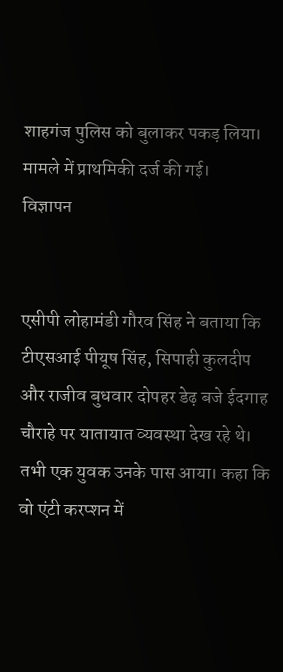शाहगंज पुलिस को बुलाकर पकड़ लिया। मामले में प्राथमिकी दर्ज की गई।
विज्ञापन


एसीपी लोहामंडी गौरव सिंह ने बताया कि टीएसआई पीयूष सिंह, सिपाही कुलदीप और राजीव बुधवार दोपहर डेढ़ बजे ईदगाह चौराहे पर यातायात व्यवस्था देख रहे थे। तभी एक युवक उनके पास आया। कहा कि वो एंटी करप्शन में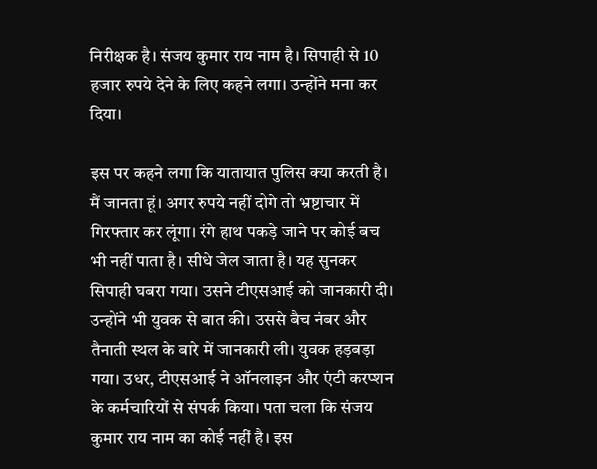निरीक्षक है। संजय कुमार राय नाम है। सिपाही से 10 हजार रुपये देने के लिए कहने लगा। उन्होंने मना कर दिया।

इस पर कहने लगा कि यातायात पुलिस क्या करती है। मैं जानता हूं। अगर रुपये नहीं दोगे तो भ्रष्टाचार में गिरफ्तार कर लूंगा। रंगे हाथ पकड़े जाने पर कोई बच भी नहीं पाता है। सीधे जेल जाता है। यह सुनकर सिपाही घबरा गया। उसने टीएसआई को जानकारी दी। उन्होंने भी युवक से बात की। उससे बैच नंबर और तैनाती स्थल के बारे में जानकारी ली। युवक हड़बड़ा गया। उधर, टीएसआई ने ऑनलाइन और एंटी करप्शन के कर्मचारियों से संपर्क किया। पता चला कि संजय कुमार राय नाम का कोई नहीं है। इस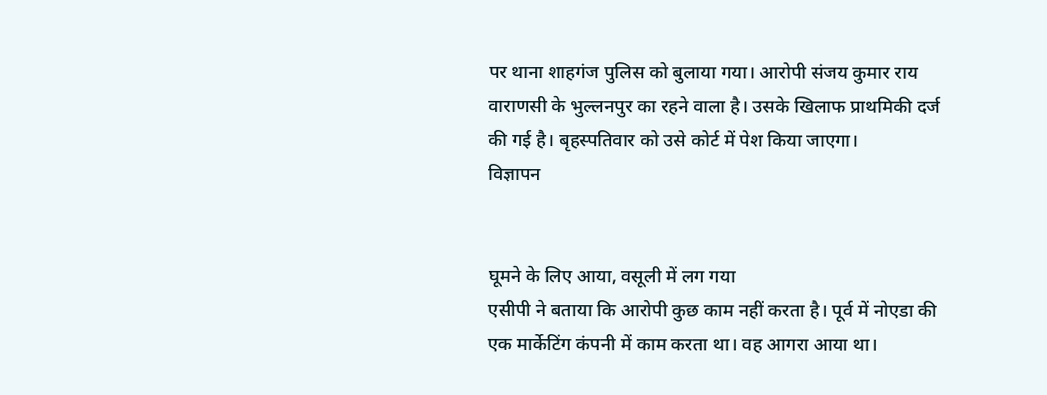पर थाना शाहगंज पुलिस को बुलाया गया। आरोपी संजय कुमार राय वाराणसी के भुल्लनपुर का रहने वाला है। उसके खिलाफ प्राथमिकी दर्ज की गई है। बृहस्पतिवार को उसे कोर्ट में पेश किया जाएगा।
विज्ञापन


घूमने के लिए आया, वसूली में लग गया
एसीपी ने बताया कि आरोपी कुछ काम नहीं करता है। पूर्व में नोएडा की एक मार्केटिंग कंपनी में काम करता था। वह आगरा आया था।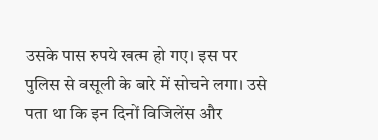उसके पास रुपये खत्म हो गए। इस पर पुलिस से वसूली के बारे में सोचने लगा। उसे पता था कि इन दिनों विजिलेंस और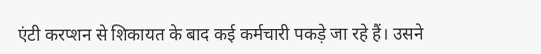एंटी करप्शन से शिकायत के बाद कई कर्मचारी पकड़े जा रहे हैं। उसने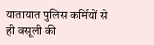यातायात पुलिस कर्मियों से ही वसूली की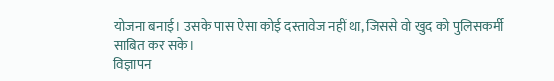योजना बनाई। उसके पास ऐसा कोई दस्तावेज नहीं था, जिससे वो खुद को पुलिसकर्मी साबित कर सके।
विज्ञापन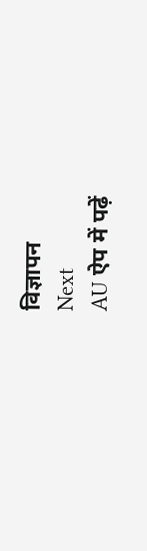विज्ञापन
Next
AU ऐप में पढ़ें